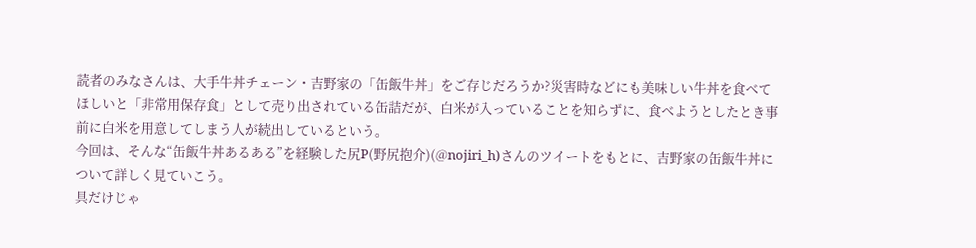読者のみなさんは、大手牛丼チェーン・吉野家の「缶飯牛丼」をご存じだろうか?災害時などにも美味しい牛丼を食べてほしいと「非常用保存食」として売り出されている缶詰だが、白米が入っていることを知らずに、食べようとしたとき事前に白米を用意してしまう人が続出しているという。
今回は、そんな“缶飯牛丼あるある”を経験した尻P(野尻抱介)(@nojiri_h)さんのツイートをもとに、吉野家の缶飯牛丼について詳しく見ていこう。
具だけじゃ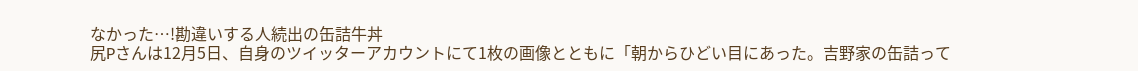なかった…!勘違いする人続出の缶詰牛丼
尻Pさんは12月5日、自身のツイッターアカウントにて1枚の画像とともに「朝からひどい目にあった。吉野家の缶詰って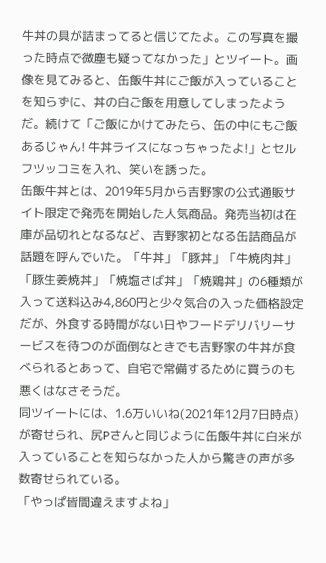牛丼の具が詰まってると信じてたよ。この写真を撮った時点で微塵も疑ってなかった」とツイート。画像を見てみると、缶飯牛丼にご飯が入っていることを知らずに、丼の白ご飯を用意してしまったようだ。続けて「ご飯にかけてみたら、缶の中にもご飯あるじゃん! 牛丼ライスになっちゃったよ!」とセルフツッコミを入れ、笑いを誘った。
缶飯牛丼とは、2019年5月から吉野家の公式通販サイト限定で発売を開始した人気商品。発売当初は在庫が品切れとなるなど、吉野家初となる缶詰商品が話題を呼んでいた。「牛丼」「豚丼」「牛焼肉丼」「豚生姜焼丼」「焼塩さば丼」「焼鶏丼」の6種類が入って送料込み4,860円と少々気合の入った価格設定だが、外食する時間がない日やフードデリバリーサービスを待つのが面倒なときでも吉野家の牛丼が食べられるとあって、自宅で常備するために買うのも悪くはなさそうだ。
同ツイートには、1.6万いいね(2021年12月7日時点)が寄せられ、尻Pさんと同じように缶飯牛丼に白米が入っていることを知らなかった人から驚きの声が多数寄せられている。
「やっぱ皆間違えますよね」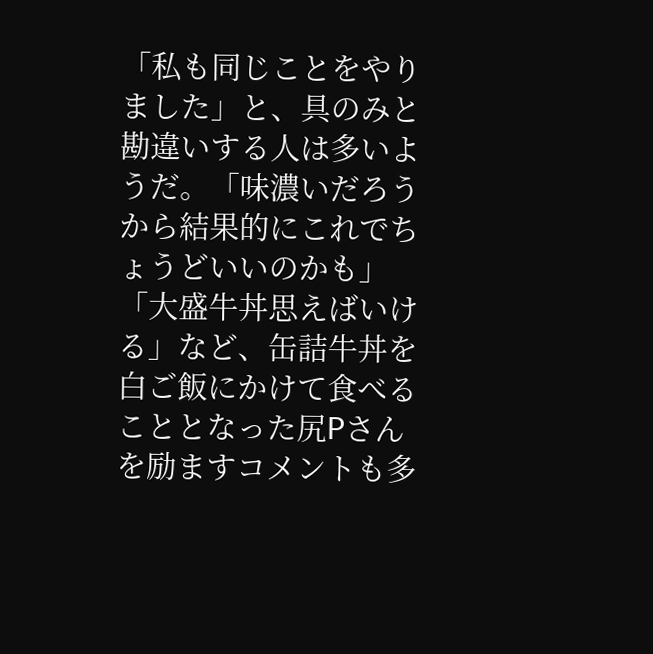「私も同じことをやりました」と、具のみと勘違いする人は多いようだ。「味濃いだろうから結果的にこれでちょうどいいのかも」「大盛牛丼思えばいける」など、缶詰牛丼を白ご飯にかけて食べることとなった尻Pさんを励ますコメントも多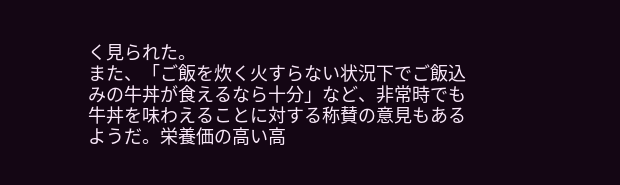く見られた。
また、「ご飯を炊く火すらない状況下でご飯込みの牛丼が食えるなら十分」など、非常時でも牛丼を味わえることに対する称賛の意見もあるようだ。栄養価の高い高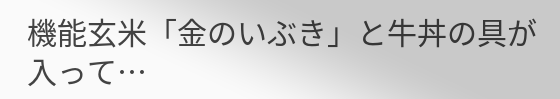機能玄米「金のいぶき」と牛丼の具が入って…